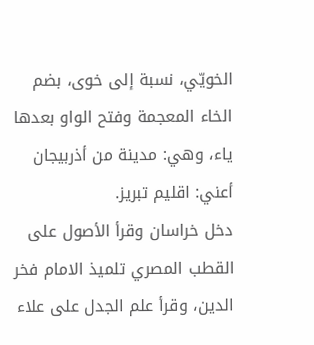الخويّي، نسبة إلى خوى، بضم الخاء المعجمة وفتح الواو بعدها ياء، وهي: مدينة من أذربيجان أعني: اقليم تبريز.
دخل خراسان وقرأ الأصول على القطب المصري تلميذ الامام فخر الدين، وقرأ علم الجدل على علاء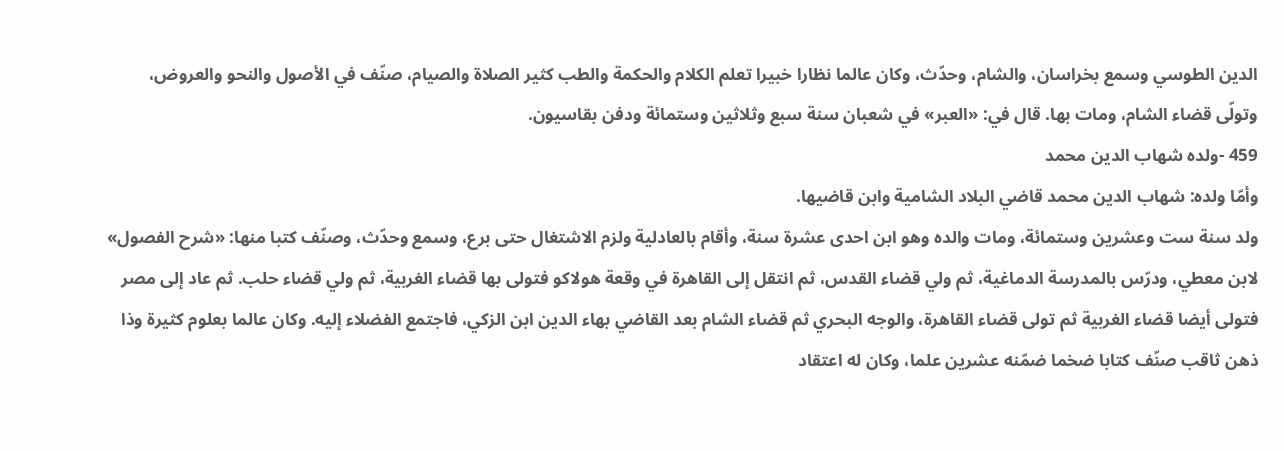الدين الطوسي وسمع بخراسان، والشام، وحدّث، وكان عالما نظارا خبيرا تعلم الكلام والحكمة والطب كثير الصلاة والصيام، صنّف في الأصول والنحو والعروض، وتولّى قضاء الشام، ومات بها. قال في: «العبر» في شعبان سنة سبع وثلاثين وستمائة ودفن بقاسيون.
459 -ولده شهاب الدين محمد
وأمّا ولده: شهاب الدين محمد قاضي البلاد الشامية وابن قاضيها.
ولد سنة ست وعشرين وستمائة، ومات والده وهو ابن احدى عشرة سنة، وأقام بالعادلية ولزم الاشتغال حتى برع، وسمع وحدّث، وصنّف كتبا منها: «شرح الفصول» لابن معطي، ودرّس بالمدرسة الدماغية، ثم ولي قضاء القدس، ثم انتقل إلى القاهرة في وقعة هولاكو فتولى بها قضاء الغربية، ثم ولي قضاء حلب. ثم عاد إلى مصر فتولى أيضا قضاء الغربية ثم تولى قضاء القاهرة، والوجه البحري ثم قضاء الشام بعد القاضي بهاء الدين ابن الزكي، فاجتمع الفضلاء إليه. وكان عالما بعلوم كثيرة وذا ذهن ثاقب صنّف كتابا ضخما ضمّنه عشرين علما، وكان له اعتقاد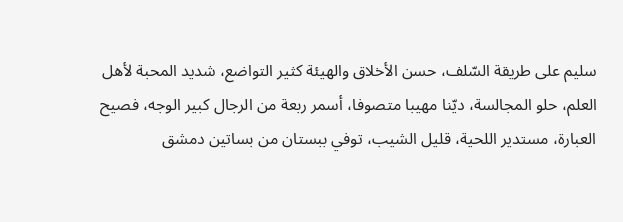سليم على طريقة السّلف، حسن الأخلاق والهيئة كثير التواضع، شديد المحبة لأهل العلم، حلو المجالسة، ديّنا مهيبا متصوفا، أسمر ربعة من الرجال كبير الوجه، فصيح العبارة، مستدير اللحية، قليل الشيب، توفي ببستان من بساتين دمشق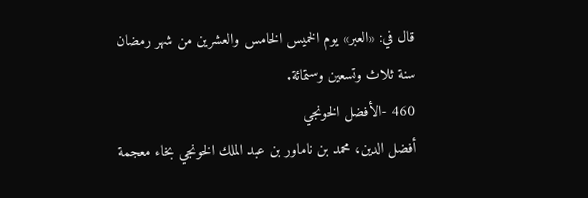قال في: «العبر» يوم الخميس الخامس والعشرين من شهر رمضان سنة ثلاث وتسعين وستمائة.
460 -الأفضل الخونجي
أفضل الدين، محمد بن ناماور بن عبد الملك الخونجي بخاء معجمة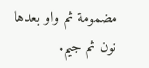مضمومة ثم واو بعدها نون ثم جيم.